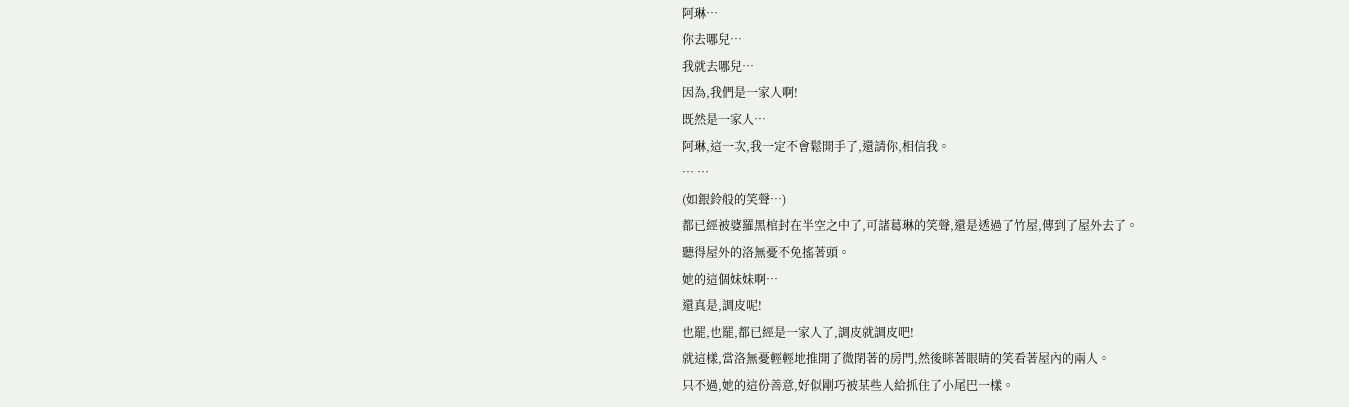阿琳…
你去哪兒…
我就去哪兒…
因為,我們是一家人啊!
既然是一家人…
阿琳,這一次,我一定不會鬆開手了,還請你,相信我。
… …
(如銀鈴般的笑聲…)
都已經被婆羅黑棺封在半空之中了,可諸葛琳的笑聲,還是透過了竹屋,傳到了屋外去了。
聽得屋外的洛無憂不免搖著頭。
她的這個妹妹啊…
還真是,調皮呢!
也罷,也罷,都已經是一家人了,調皮就調皮吧!
就這樣,當洛無憂輕輕地推開了微閉著的房門,然後眯著眼睛的笑看著屋內的兩人。
只不過,她的這份善意,好似剛巧被某些人給抓住了小尾巴一樣。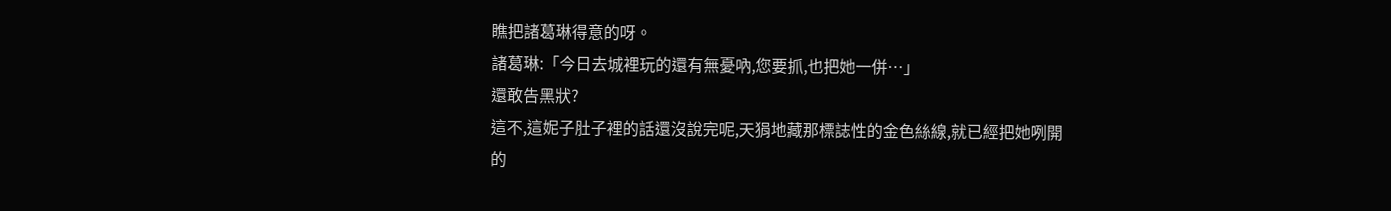瞧把諸葛琳得意的呀。
諸葛琳:「今日去城裡玩的還有無憂吶,您要抓,也把她一併…」
還敢告黑狀?
這不,這妮子肚子裡的話還沒說完呢,天狷地藏那標誌性的金色絲線,就已經把她咧開的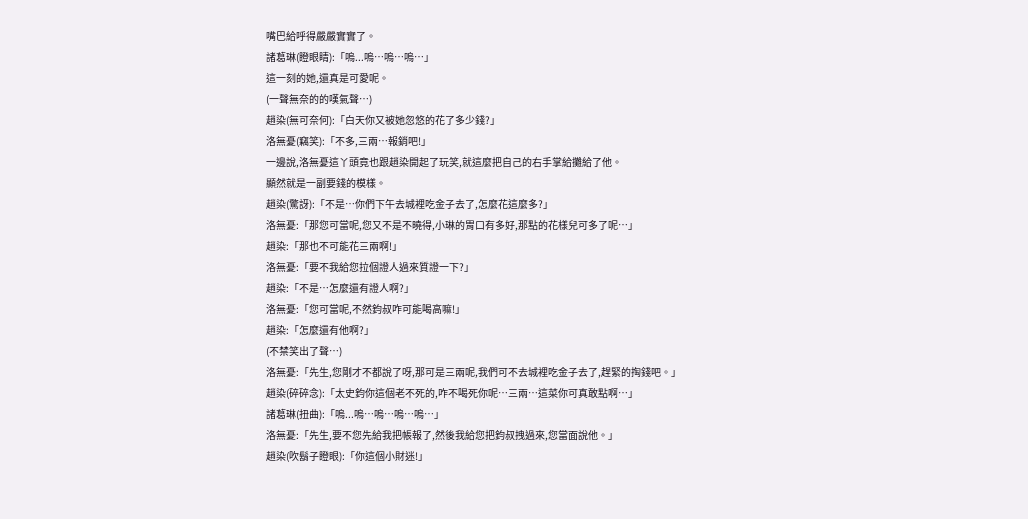嘴巴給呼得嚴嚴實實了。
諸葛琳(瞪眼睛):「嗚...嗚…嗚…嗚…」
這一刻的她,還真是可愛呢。
(一聲無奈的的嘆氣聲…)
趙染(無可奈何):「白天你又被她忽悠的花了多少錢?」
洛無憂(竊笑):「不多,三兩…報銷吧!」
一邊說,洛無憂這丫頭竟也跟趙染開起了玩笑,就這麼把自己的右手掌給攤給了他。
顯然就是一副要錢的模樣。
趙染(驚訝):「不是…你們下午去城裡吃金子去了,怎麼花這麼多?」
洛無憂:「那您可當呢,您又不是不曉得,小琳的胃口有多好,那點的花樣兒可多了呢…」
趙染:「那也不可能花三兩啊!」
洛無憂:「要不我給您拉個證人過來質證一下?」
趙染:「不是…怎麼還有證人啊?」
洛無憂:「您可當呢,不然鈞叔咋可能喝高嘛!」
趙染:「怎麼還有他啊?」
(不禁笑出了聲…)
洛無憂:「先生,您剛才不都說了呀,那可是三兩呢,我們可不去城裡吃金子去了,趕緊的掏錢吧。」
趙染(碎碎念):「太史鈞你這個老不死的,咋不喝死你呢…三兩…這菜你可真敢點啊…」
諸葛琳(扭曲):「嗚...嗚…嗚…嗚…嗚…」
洛無憂:「先生,要不您先給我把帳報了,然後我給您把鈞叔拽過來,您當面說他。」
趙染(吹鬍子瞪眼):「你這個小財迷!」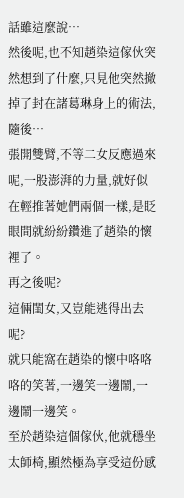話雖這麼說…
然後呢,也不知趙染這傢伙突然想到了什麼,只見他突然撤掉了封在諸葛琳身上的術法,隨後…
張開雙臂,不等二女反應過來呢,一股澎湃的力量,就好似在輕推著她們兩個一樣,是眨眼間就紛紛鑽進了趙染的懷裡了。
再之後呢?
這倆閨女,又豈能逃得出去呢?
就只能窩在趙染的懷中咯咯咯的笑著,一邊笑一邊鬧,一邊鬧一邊笑。
至於趙染這個傢伙,他就穩坐太師椅,顯然極為享受這份感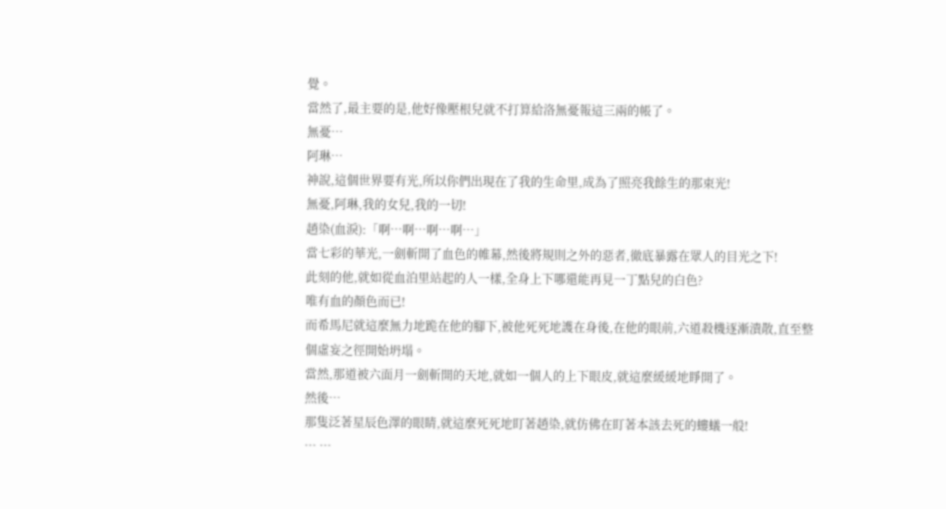覺。
當然了,最主要的是,他好像壓根兒就不打算給洛無憂報這三兩的帳了。
無憂…
阿琳…
神說,這個世界要有光,所以你們出現在了我的生命里,成為了照亮我餘生的那束光!
無憂,阿琳,我的女兒,我的一切!
趙染(血淚):「啊…啊…啊…啊…」
當七彩的華光,一劍斬開了血色的帷幕,然後將規則之外的惡者,徹底暴露在眾人的目光之下!
此刻的他,就如從血泊里站起的人一樣,全身上下哪還能再見一丁點兒的白色?
唯有血的顏色而已!
而希馬尼就這麼無力地跪在他的腳下,被他死死地護在身後,在他的眼前,六道殺機逐漸潰散,直至整個虛妄之徑開始坍塌。
當然,那道被六面月一劍斬開的天地,就如一個人的上下眼皮,就這麼緩緩地睜開了。
然後…
那隻泛著星辰色澤的眼睛,就這麼死死地盯著趙染,就仿佛在盯著本該去死的螻蟻一般!
… …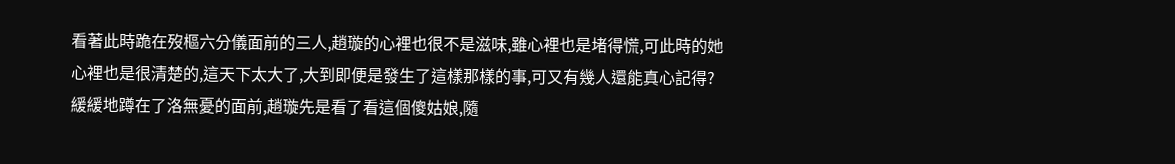看著此時跪在歿樞六分儀面前的三人,趙璇的心裡也很不是滋味,雖心裡也是堵得慌,可此時的她心裡也是很清楚的,這天下太大了,大到即便是發生了這樣那樣的事,可又有幾人還能真心記得?
緩緩地蹲在了洛無憂的面前,趙璇先是看了看這個傻姑娘,隨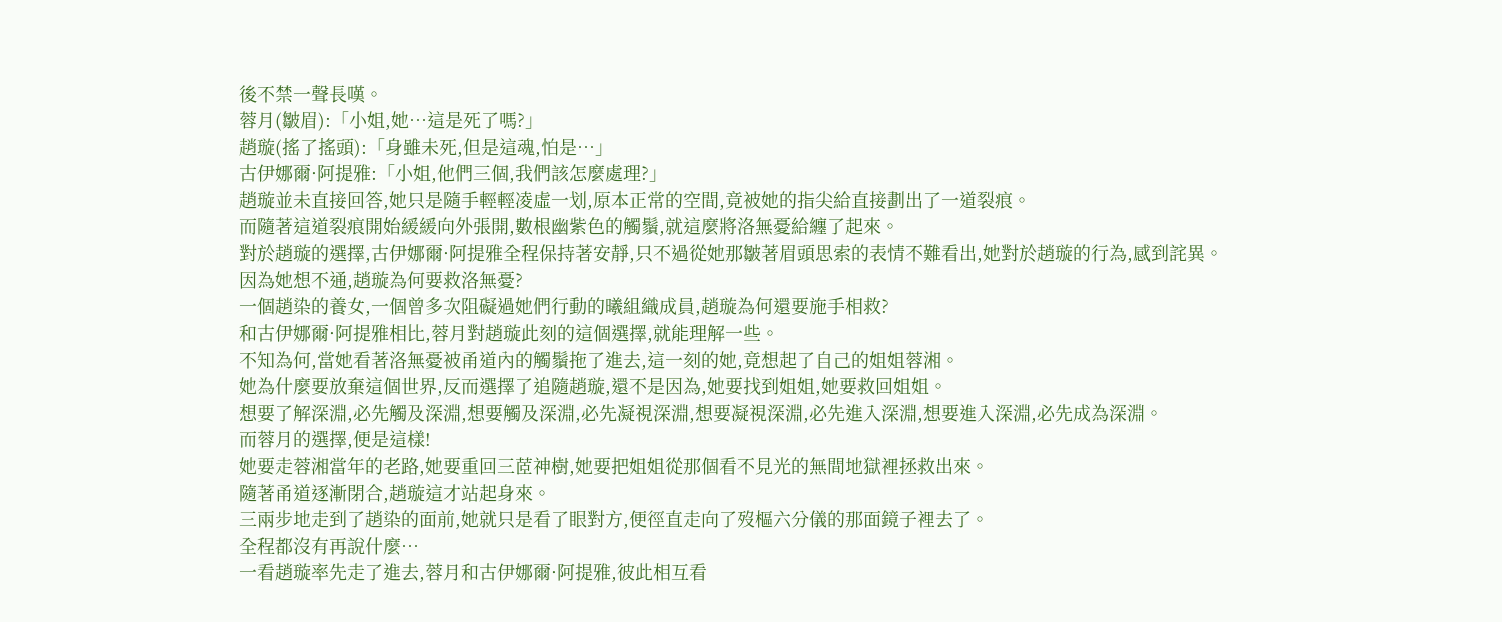後不禁一聲長嘆。
蓉月(皺眉):「小姐,她…這是死了嗎?」
趙璇(搖了搖頭):「身雖未死,但是這魂,怕是…」
古伊娜爾·阿提雅:「小姐,他們三個,我們該怎麼處理?」
趙璇並未直接回答,她只是隨手輕輕凌虛一划,原本正常的空間,竟被她的指尖給直接劃出了一道裂痕。
而隨著這道裂痕開始緩緩向外張開,數根幽紫色的觸鬚,就這麼將洛無憂給纏了起來。
對於趙璇的選擇,古伊娜爾·阿提雅全程保持著安靜,只不過從她那皺著眉頭思索的表情不難看出,她對於趙璇的行為,感到詫異。
因為她想不通,趙璇為何要救洛無憂?
一個趙染的養女,一個曾多次阻礙過她們行動的曦組織成員,趙璇為何還要施手相救?
和古伊娜爾·阿提雅相比,蓉月對趙璇此刻的這個選擇,就能理解一些。
不知為何,當她看著洛無憂被甬道內的觸鬚拖了進去,這一刻的她,竟想起了自己的姐姐蓉湘。
她為什麼要放棄這個世界,反而選擇了追隨趙璇,還不是因為,她要找到姐姐,她要救回姐姐。
想要了解深淵,必先觸及深淵,想要觸及深淵,必先凝視深淵,想要凝視深淵,必先進入深淵,想要進入深淵,必先成為深淵。
而蓉月的選擇,便是這樣!
她要走蓉湘當年的老路,她要重回三茝神樹,她要把姐姐從那個看不見光的無間地獄裡拯救出來。
隨著甬道逐漸閉合,趙璇這才站起身來。
三兩步地走到了趙染的面前,她就只是看了眼對方,便徑直走向了歿樞六分儀的那面鏡子裡去了。
全程都沒有再說什麼…
一看趙璇率先走了進去,蓉月和古伊娜爾·阿提雅,彼此相互看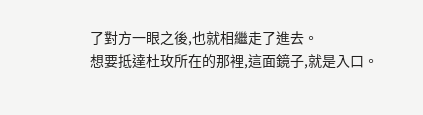了對方一眼之後,也就相繼走了進去。
想要抵達杜玫所在的那裡,這面鏡子,就是入口。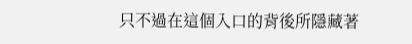只不過在這個入口的背後所隱藏著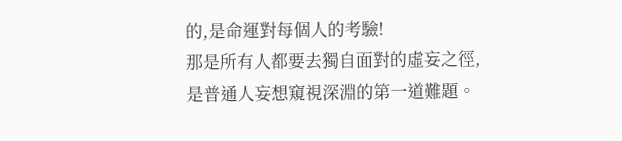的,是命運對每個人的考驗!
那是所有人都要去獨自面對的虛妄之徑,是普通人妄想窺視深淵的第一道難題。